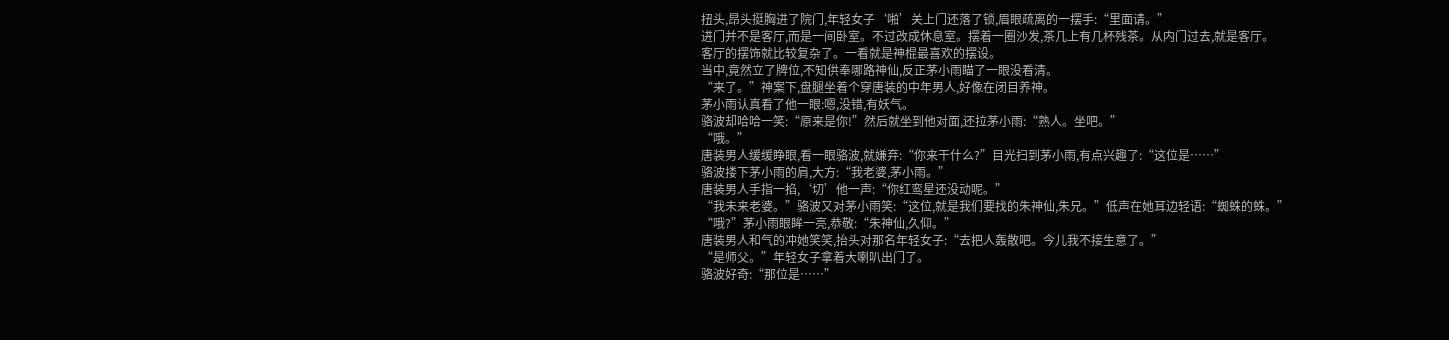扭头,昂头挺胸进了院门,年轻女子‘啪’关上门还落了锁,眉眼疏离的一摆手:“里面请。”
进门并不是客厅,而是一间卧室。不过改成休息室。摆着一圈沙发,茶几上有几杯残茶。从内门过去,就是客厅。
客厅的摆饰就比较复杂了。一看就是神棍最喜欢的摆设。
当中,竟然立了牌位,不知供奉哪路神仙,反正茅小雨瞄了一眼没看清。
“来了。”神案下,盘腿坐着个穿唐装的中年男人,好像在闭目养神。
茅小雨认真看了他一眼:嗯,没错,有妖气。
骆波却哈哈一笑:“原来是你!”然后就坐到他对面,还拉茅小雨:“熟人。坐吧。”
“哦。”
唐装男人缓缓睁眼,看一眼骆波,就嫌弃:“你来干什么?”目光扫到茅小雨,有点兴趣了:“这位是……”
骆波搂下茅小雨的肩,大方:“我老婆,茅小雨。”
唐装男人手指一掐,‘切’他一声:“你红鸾星还没动呢。”
“我未来老婆。”骆波又对茅小雨笑:“这位,就是我们要找的朱神仙,朱兄。”低声在她耳边轻语:“蜘蛛的蛛。”
“哦?”茅小雨眼眸一亮,恭敬:“朱神仙,久仰。”
唐装男人和气的冲她笑笑,抬头对那名年轻女子:“去把人轰散吧。今儿我不接生意了。”
“是师父。”年轻女子拿着大喇叭出门了。
骆波好奇:“那位是……”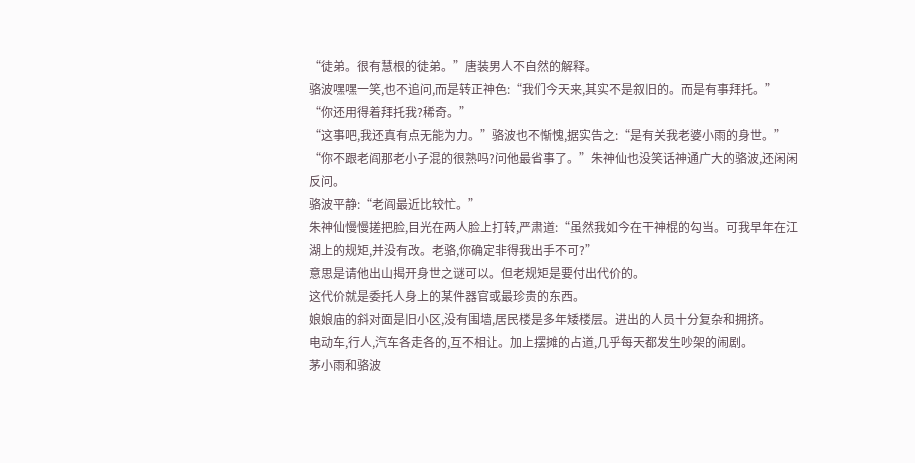“徒弟。很有慧根的徒弟。”唐装男人不自然的解释。
骆波嘿嘿一笑,也不追问,而是转正神色:“我们今天来,其实不是叙旧的。而是有事拜托。”
“你还用得着拜托我?稀奇。”
“这事吧,我还真有点无能为力。”骆波也不惭愧,据实告之:“是有关我老婆小雨的身世。”
“你不跟老阎那老小子混的很熟吗?问他最省事了。”朱神仙也没笑话神通广大的骆波,还闲闲反问。
骆波平静:“老阎最近比较忙。”
朱神仙慢慢搓把脸,目光在两人脸上打转,严肃道:“虽然我如今在干神棍的勾当。可我早年在江湖上的规矩,并没有改。老骆,你确定非得我出手不可?”
意思是请他出山揭开身世之谜可以。但老规矩是要付出代价的。
这代价就是委托人身上的某件器官或最珍贵的东西。
娘娘庙的斜对面是旧小区,没有围墙,居民楼是多年矮楼层。进出的人员十分复杂和拥挤。
电动车,行人,汽车各走各的,互不相让。加上摆摊的占道,几乎每天都发生吵架的闹剧。
茅小雨和骆波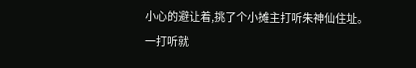小心的避让着,挑了个小摊主打听朱神仙住址。
一打听就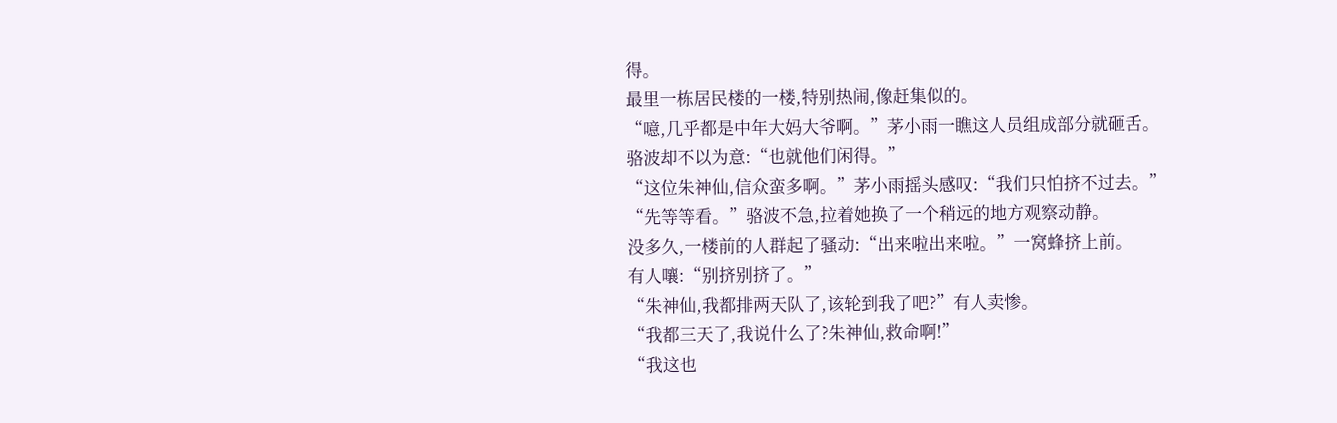得。
最里一栋居民楼的一楼,特别热闹,像赶集似的。
“噫,几乎都是中年大妈大爷啊。”茅小雨一瞧这人员组成部分就砸舌。
骆波却不以为意:“也就他们闲得。”
“这位朱神仙,信众蛮多啊。”茅小雨摇头感叹:“我们只怕挤不过去。”
“先等等看。”骆波不急,拉着她换了一个稍远的地方观察动静。
没多久,一楼前的人群起了骚动:“出来啦出来啦。”一窝蜂挤上前。
有人嚷:“别挤别挤了。”
“朱神仙,我都排两天队了,该轮到我了吧?”有人卖惨。
“我都三天了,我说什么了?朱神仙,救命啊!”
“我这也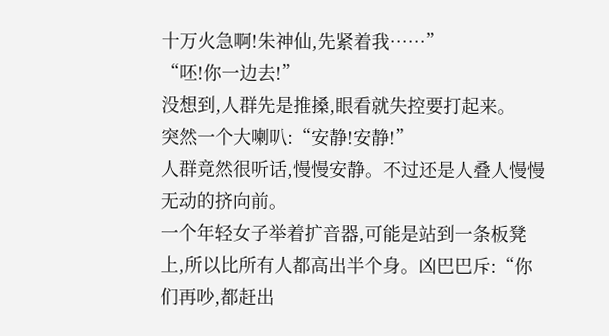十万火急啊!朱神仙,先紧着我……”
“呸!你一边去!”
没想到,人群先是推搡,眼看就失控要打起来。
突然一个大喇叭:“安静!安静!”
人群竟然很听话,慢慢安静。不过还是人叠人慢慢无动的挤向前。
一个年轻女子举着扩音器,可能是站到一条板凳上,所以比所有人都高出半个身。凶巴巴斥:“你们再吵,都赶出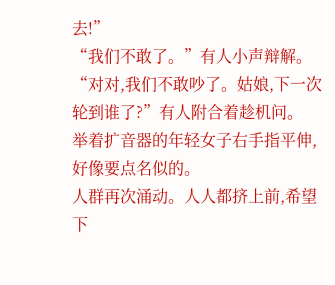去!”
“我们不敢了。”有人小声辩解。
“对对,我们不敢吵了。姑娘,下一次轮到谁了?”有人附合着趁机问。
举着扩音器的年轻女子右手指平伸,好像要点名似的。
人群再次涌动。人人都挤上前,希望下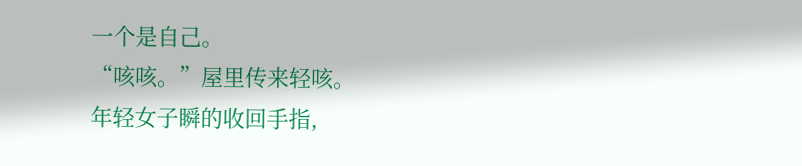一个是自己。
“咳咳。”屋里传来轻咳。
年轻女子瞬的收回手指,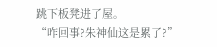跳下板凳进了屋。
“咋回事?朱神仙这是累了?”